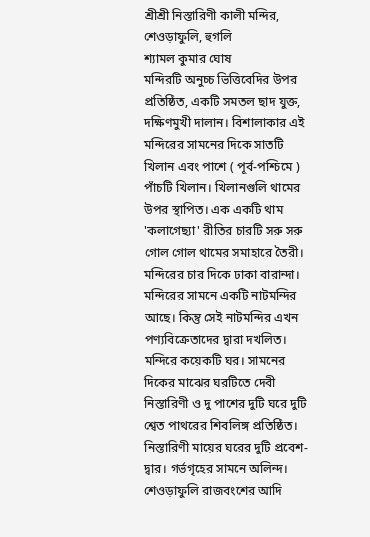শ্রীশ্রী নিস্তারিণী কালী মন্দির, শেওড়াফুলি, হুগলি
শ্যামল কুমার ঘোষ
মন্দিরটি অনুচ্চ ভিত্তিবেদির উপর প্রতিষ্ঠিত, একটি সমতল ছাদ যুক্ত, দক্ষিণমুখী দালান। বিশালাকার এই মন্দিরের সামনের দিকে সাতটি খিলান এবং পাশে ( পূর্ব-পশ্চিমে ) পাঁচটি খিলান। খিলানগুলি থামের উপর স্থাপিত। এক একটি থাম 'কলাগেছ্যা' রীতির চারটি সরু সরু গোল গোল থামের সমাহারে তৈরী। মন্দিরের চার দিকে ঢাকা বারান্দা। মন্দিরের সামনে একটি নাটমন্দির আছে। কিন্তু সেই নাটমন্দির এখন পণ্যবিক্রেতাদের দ্বারা দখলিত। মন্দিরে কয়েকটি ঘর। সামনের দিকের মাঝের ঘরটিতে দেবী নিস্তারিণী ও দু পাশের দুটি ঘরে দুটি শ্বেত পাথরের শিবলিঙ্গ প্রতিষ্ঠিত। নিস্তারিণী মায়ের ঘরের দুটি প্রবেশ-দ্বার। গর্ভগৃহের সামনে অলিন্দ। শেওড়াফুলি রাজবংশের আদি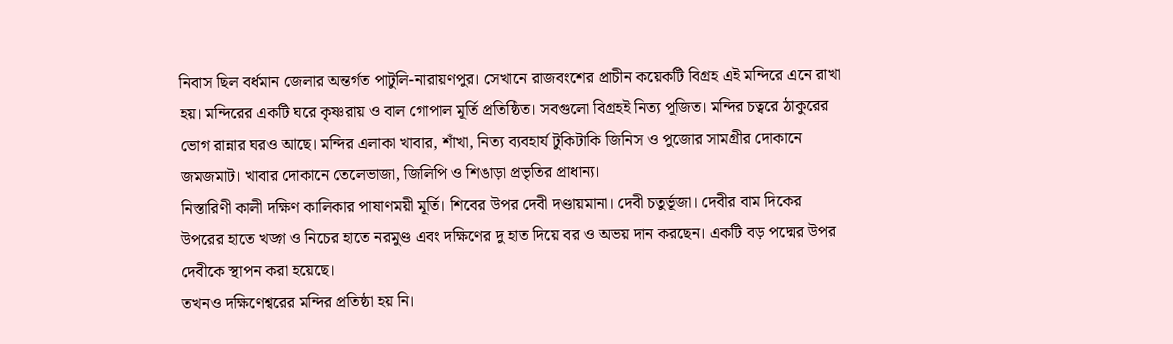নিবাস ছিল বর্ধমান জেলার অন্তর্গত পাটুলি-নারায়ণপুর। সেখানে রাজবংশের প্রাচীন কয়েকটি বিগ্রহ এই মন্দিরে এনে রাখা হয়। মন্দিরের একটি ঘরে কৃষ্ণরায় ও বাল গোপাল মূর্তি প্রতিষ্ঠিত। সবগুলো বিগ্রহই নিত্য পূজিত। মন্দির চত্বরে ঠাকুরের ভোগ রান্নার ঘরও আছে। মন্দির এলাকা খাবার, শাঁখা, নিত্য ব্যবহার্য টুকিটাকি জিনিস ও পুজোর সামগ্রীর দোকানে জমজমাট। খাবার দোকানে তেলেভাজা, জিলিপি ও শিঙাড়া প্রভৃতির প্রাধান্য।
নিস্তারিণী কালী দক্ষিণ কালিকার পাষাণময়ী মূর্তি। শিবের উপর দেবী দণ্ডায়মানা। দেবী চতুর্ভূজা। দেবীর বাম দিকের উপরের হাতে খড়্গ ও নিচের হাতে নরমুণ্ড এবং দক্ষিণের দু হাত দিয়ে বর ও অভয় দান করছেন। একটি বড় পদ্মের উপর দেবীকে স্থাপন করা হয়েছে।
তখনও দক্ষিণেশ্বরের মন্দির প্রতিষ্ঠা হয় নি।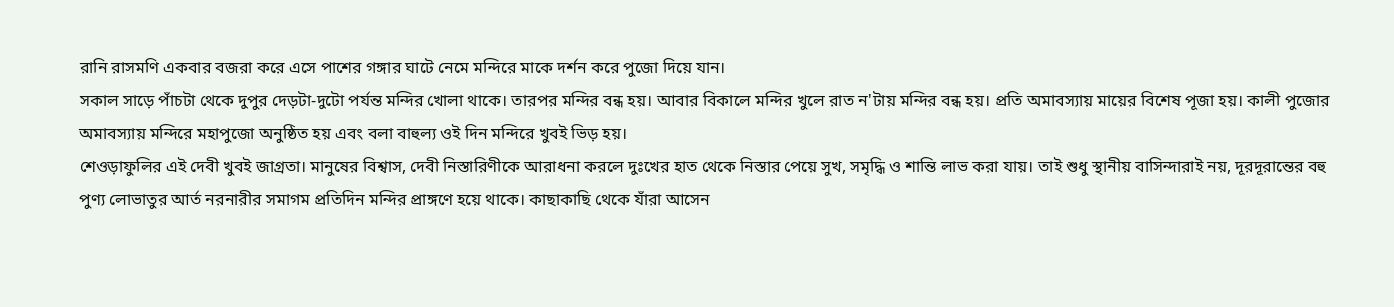রানি রাসমণি একবার বজরা করে এসে পাশের গঙ্গার ঘাটে নেমে মন্দিরে মাকে দর্শন করে পুজো দিয়ে যান।
সকাল সাড়ে পাঁচটা থেকে দুপুর দেড়টা-দুটো পর্যন্ত মন্দির খোলা থাকে। তারপর মন্দির বন্ধ হয়। আবার বিকালে মন্দির খুলে রাত ন'টায় মন্দির বন্ধ হয়। প্রতি অমাবস্যায় মায়ের বিশেষ পূজা হয়। কালী পুজোর অমাবস্যায় মন্দিরে মহাপুজো অনুষ্ঠিত হয় এবং বলা বাহুল্য ওই দিন মন্দিরে খুবই ভিড় হয়।
শেওড়াফুলির এই দেবী খুবই জাগ্রতা। মানুষের বিশ্বাস, দেবী নিস্তারিণীকে আরাধনা করলে দুঃখের হাত থেকে নিস্তার পেয়ে সুখ, সমৃদ্ধি ও শান্তি লাভ করা যায়। তাই শুধু স্থানীয় বাসিন্দারাই নয়, দূরদূরান্তের বহু পুণ্য লোভাতুর আর্ত নরনারীর সমাগম প্রতিদিন মন্দির প্রাঙ্গণে হয়ে থাকে। কাছাকাছি থেকে যাঁরা আসেন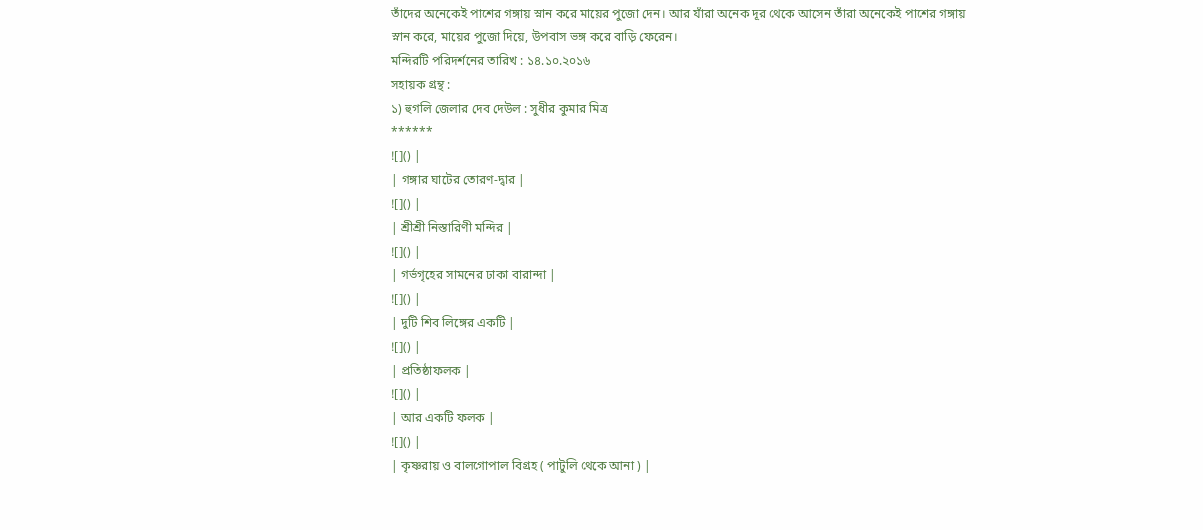তাঁদের অনেকেই পাশের গঙ্গায় স্নান করে মায়ের পুজো দেন। আর যাঁরা অনেক দূর থেকে আসেন তাঁরা অনেকেই পাশের গঙ্গায় স্নান করে, মায়ের পুজো দিয়ে, উপবাস ভঙ্গ করে বাড়ি ফেরেন।
মন্দিরটি পরিদর্শনের তারিখ : ১৪.১০.২০১৬
সহায়ক গ্রন্থ :
১) হুগলি জেলার দেব দেউল : সুধীর কুমার মিত্র
******
![]() |
| গঙ্গার ঘাটের তোরণ-দ্বার |
![]() |
| শ্রীশ্রী নিস্তারিণী মন্দির |
![]() |
| গর্ভগৃহের সামনের ঢাকা বারান্দা |
![]() |
| দুটি শিব লিঙ্গের একটি |
![]() |
| প্রতিষ্ঠাফলক |
![]() |
| আর একটি ফলক |
![]() |
| কৃষ্ণরায় ও বালগোপাল বিগ্রহ ( পাটুলি থেকে আনা ) |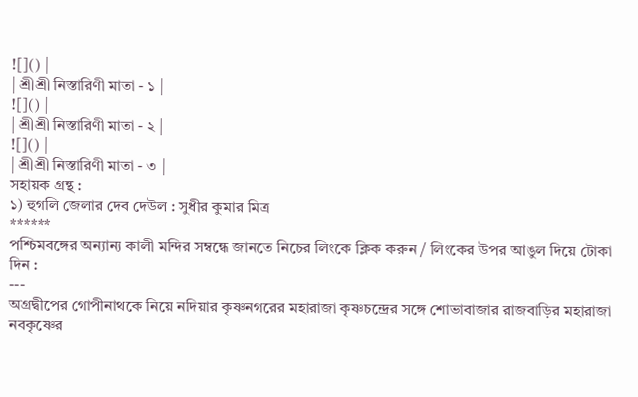![]() |
| শ্রীশ্রী নিস্তারিণী মাতা - ১ |
![]() |
| শ্রীশ্রী নিস্তারিণী মাতা - ২ |
![]() |
| শ্রীশ্রী নিস্তারিণী মাতা - ৩ |
সহায়ক গ্রন্থ :
১) হুগলি জেলার দেব দেউল : সুধীর কুমার মিত্র
******
পশ্চিমবঙ্গের অন্যান্য কালী মন্দির সম্বন্ধে জানতে নিচের লিংকে ক্লিক করুন / লিংকের উপর আঙুল দিয়ে টোকা দিন :
---
অগ্রদ্বীপের গোপীনাথকে নিয়ে নদিয়ার কৃষ্ণনগরের মহারাজা কৃষ্ণচন্দ্রের সঙ্গে শোভাবাজার রাজবাড়ির মহারাজা নবকৃষ্ণের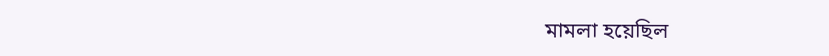মামলা হয়েছিল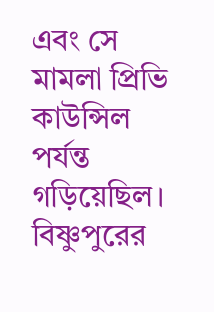এবং সে মামলা প্রিভি কাউন্সিল পর্যন্ত গড়িয়েছিল। বিষ্ণুপুরের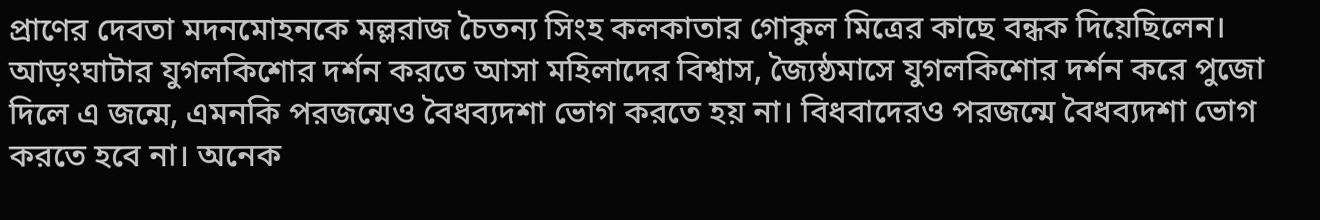প্রাণের দেবতা মদনমোহনকে মল্লরাজ চৈতন্য সিংহ কলকাতার গোকুল মিত্রের কাছে বন্ধক দিয়েছিলেন। আড়ংঘাটার যুগলকিশোর দর্শন করতে আসা মহিলাদের বিশ্বাস, জ্যৈষ্ঠমাসে যুগলকিশোর দর্শন করে পুজো দিলে এ জন্মে, এমনকি পরজন্মেও বৈধব্যদশা ভোগ করতে হয় না। বিধবাদেরও পরজন্মে বৈধব্যদশা ভোগ করতে হবে না। অনেক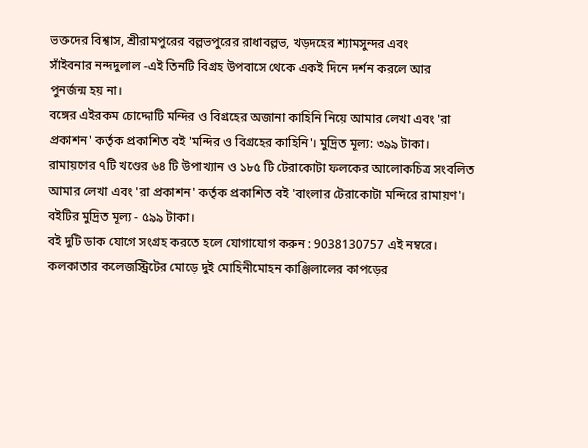ভক্তদের বিশ্বাস, শ্রীরামপুরের বল্লভপুরের রাধাবল্লভ, খড়দহের শ্যামসুন্দর এবং
সাঁইবনার নন্দদুলাল -এই তিনটি বিগ্রহ উপবাসে থেকে একই দিনে দর্শন করলে আর
পুনর্জন্ম হয় না।
বঙ্গের এইরকম চোদ্দোটি মন্দির ও বিগ্রহের অজানা কাহিনি নিয়ে আমার লেখা এবং 'রা প্রকাশন' কর্তৃক প্রকাশিত বই 'মন্দির ও বিগ্রহের কাহিনি'। মুদ্রিত মূল্য: ৩৯৯ টাকা।
রামায়ণের ৭টি খণ্ডের ৬৪ টি উপাখ্যান ও ১৮৫ টি টেরাকোটা ফলকের আলোকচিত্র সংবলিত আমার লেখা এবং 'রা প্রকাশন' কর্তৃক প্রকাশিত বই 'বাংলার টেরাকোটা মন্দিরে রামায়ণ'। বইটির মুদ্রিত মূল্য - ৫৯৯ টাকা।
বই দুটি ডাক যোগে সংগ্রহ করতে হলে যোগাযোগ করুন : 9038130757 এই নম্বরে।
কলকাতার কলেজস্ট্রিটের মোড়ে দুই মোহিনীমোহন কাঞ্জিলালের কাপড়ের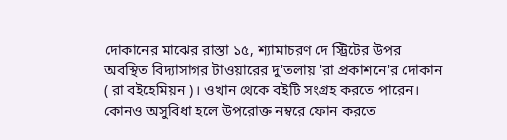দোকানের মাঝের রাস্তা ১৫, শ্যামাচরণ দে স্ট্রিটের উপর অবস্থিত বিদ্যাসাগর টাওয়ারের দু'তলায় 'রা প্রকাশনে'র দোকান ( রা বইহেমিয়ন )। ওখান থেকে বইটি সংগ্রহ করতে পারেন। কোনও অসুবিধা হলে উপরোক্ত নম্বরে ফোন করতে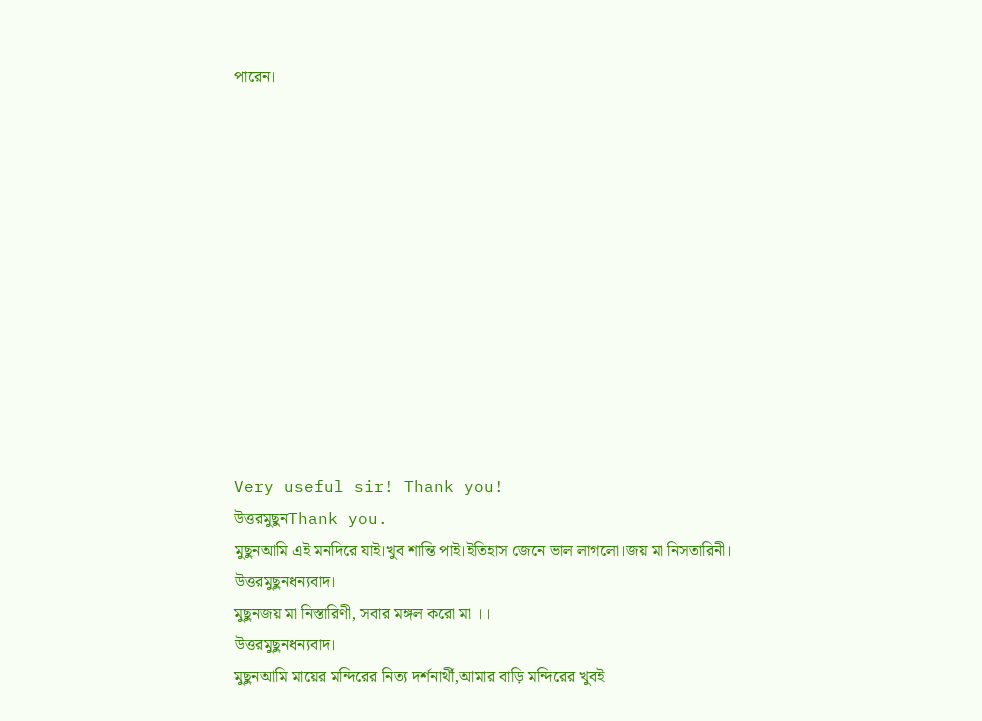পারেন।












Very useful sir! Thank you!
উত্তরমুছুনThank you.
মুছুনআমি এই মনদিরে যাই।খুব শান্তি পাই।ইতিহাস জেনে ভাল লাগলো।জয় মা নিসতারিনী।
উত্তরমুছুনধন্যবাদ।
মুছুনজয় মা নিস্তারিণী, সবার মঙ্গল করো মা ।।
উত্তরমুছুনধন্যবাদ।
মুছুনআমি মায়ের মন্দিরের নিত্য দর্শনার্থী,আমার বাড়ি মন্দিরের খুবই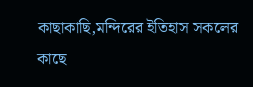কাছাকাছি,মন্দিরের ইতিহাস সকলের কাছে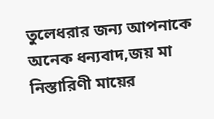তুলেধরার জন্য আপনাকে অনেক ধন্যবাদ,জয় মা নিস্তারিণী মায়ের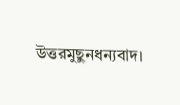উত্তরমুছুনধন্যবাদ।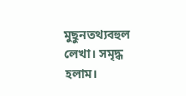মুছুনতথ্যবহুল লেখা। সমৃদ্ধ হলাম।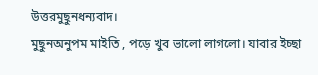উত্তরমুছুনধন্যবাদ।
মুছুনঅনুপম মাইতি , পড়ে খুব ভালো লাগলো। যাবার ইচ্ছা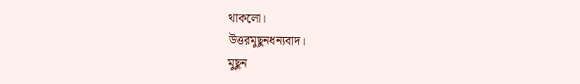থাকলো।
উত্তরমুছুনধন্যবাদ।
মুছুন